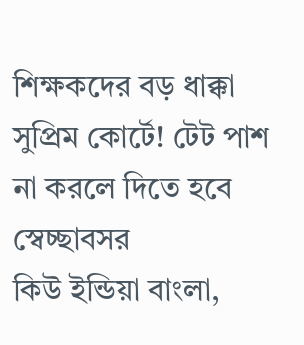শিক্ষকদের বড় ধাক্কা সুপ্রিম কোর্টে! টেট পাশ না করলে দিতে হবে স্বেচ্ছাবসর
কিউ ইন্ডিয়া বাংলা,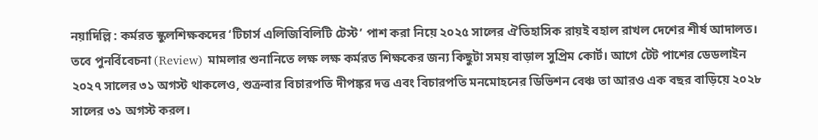নয়াদিল্লি : কর্মরত স্কুলশিক্ষকদের ‘টিচার্স এলিজিবিলিটি টেস্ট’ পাশ করা নিয়ে ২০২৫ সালের ঐতিহাসিক রায়ই বহাল রাখল দেশের শীর্ষ আদালত। তবে পুনর্বিবেচনা (Review) মামলার শুনানিতে লক্ষ লক্ষ কর্মরত শিক্ষকের জন্য কিছুটা সময় বাড়াল সুপ্রিম কোর্ট। আগে টেট পাশের ডেডলাইন ২০২৭ সালের ৩১ অগস্ট থাকলেও, শুক্রবার বিচারপতি দীপঙ্কর দত্ত এবং বিচারপতি মনমোহনের ডিভিশন বেঞ্চ তা আরও এক বছর বাড়িয়ে ২০২৮ সালের ৩১ অগস্ট করল।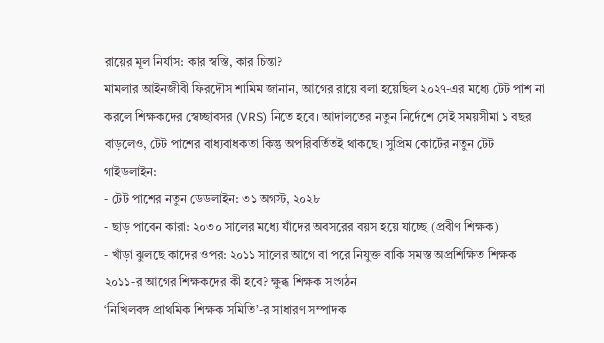রায়ের মূল নির্যাস: কার স্বস্তি, কার চিন্তা?
মামলার আইনজীবী ফিরদৌস শামিম জানান, আগের রায়ে বলা হয়েছিল ২০২৭-এর মধ্যে টেট পাশ না করলে শিক্ষকদের স্বেচ্ছাবসর (VRS) নিতে হবে। আদালতের নতুন নির্দেশে সেই সময়সীমা ১ বছর বাড়লেও, টেট পাশের বাধ্যবাধকতা কিন্তু অপরিবর্তিতই থাকছে। সুপ্রিম কোর্টের নতুন টেট গাইডলাইন:
- টেট পাশের নতুন ডেডলাইন: ৩১ অগস্ট, ২০২৮
- ছাড় পাবেন কারা: ২০৩০ সালের মধ্যে যাঁদের অবসরের বয়স হয়ে যাচ্ছে (প্রবীণ শিক্ষক)
- খাঁড়া ঝুলছে কাদের ওপর: ২০১১ সালের আগে বা পরে নিযুক্ত বাকি সমস্ত অপ্রশিক্ষিত শিক্ষক
২০১১-র আগের শিক্ষকদের কী হবে? ক্ষুব্ধ শিক্ষক সংগঠন
‘নিখিলবঙ্গ প্রাথমিক শিক্ষক সমিতি’-র সাধারণ সম্পাদক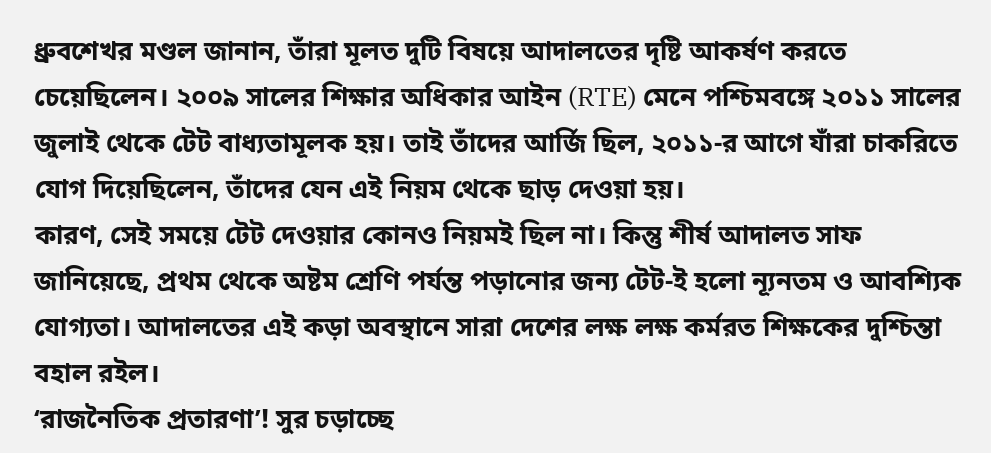ধ্রুবশেখর মণ্ডল জানান, তাঁরা মূলত দুটি বিষয়ে আদালতের দৃষ্টি আকর্ষণ করতে চেয়েছিলেন। ২০০৯ সালের শিক্ষার অধিকার আইন (RTE) মেনে পশ্চিমবঙ্গে ২০১১ সালের জুলাই থেকে টেট বাধ্যতামূলক হয়। তাই তাঁদের আর্জি ছিল, ২০১১-র আগে যাঁরা চাকরিতে যোগ দিয়েছিলেন, তাঁদের যেন এই নিয়ম থেকে ছাড় দেওয়া হয়।
কারণ, সেই সময়ে টেট দেওয়ার কোনও নিয়মই ছিল না। কিন্তু শীর্ষ আদালত সাফ জানিয়েছে, প্রথম থেকে অষ্টম শ্রেণি পর্যন্ত পড়ানোর জন্য টেট-ই হলো ন্যূনতম ও আবশ্যিক যোগ্যতা। আদালতের এই কড়া অবস্থানে সারা দেশের লক্ষ লক্ষ কর্মরত শিক্ষকের দুশ্চিন্তা বহাল রইল।
‘রাজনৈতিক প্রতারণা’! সুর চড়াচ্ছে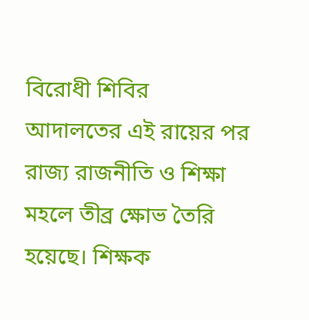বিরোধী শিবির
আদালতের এই রায়ের পর রাজ্য রাজনীতি ও শিক্ষা মহলে তীব্র ক্ষোভ তৈরি হয়েছে। শিক্ষক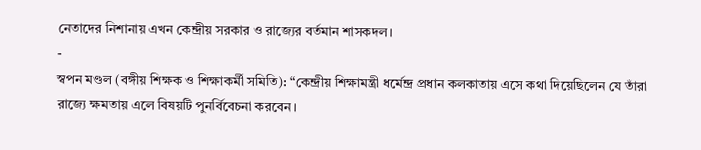নেতাদের নিশানায় এখন কেন্দ্রীয় সরকার ও রাজ্যের বর্তমান শাসকদল।
-
স্বপন মণ্ডল (বঙ্গীয় শিক্ষক ও শিক্ষাকর্মী সমিতি): “কেন্দ্রীয় শিক্ষামন্ত্রী ধর্মেন্দ্র প্রধান কলকাতায় এসে কথা দিয়েছিলেন যে তাঁরা রাজ্যে ক্ষমতায় এলে বিষয়টি পুনর্বিবেচনা করবেন।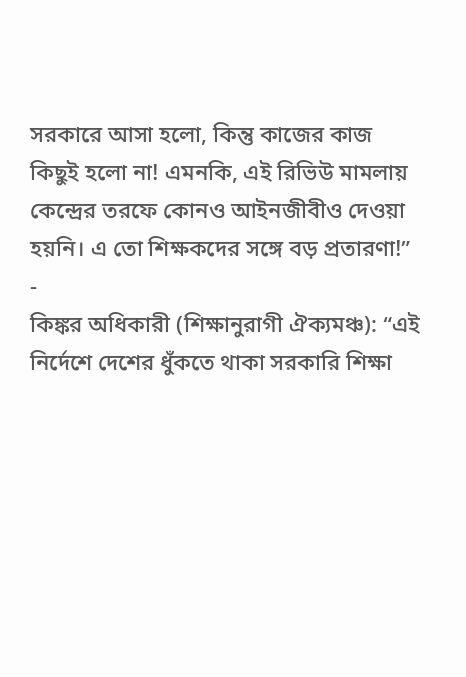সরকারে আসা হলো, কিন্তু কাজের কাজ কিছুই হলো না! এমনকি, এই রিভিউ মামলায় কেন্দ্রের তরফে কোনও আইনজীবীও দেওয়া হয়নি। এ তো শিক্ষকদের সঙ্গে বড় প্রতারণা!”
-
কিঙ্কর অধিকারী (শিক্ষানুরাগী ঐক্যমঞ্চ): “এই নির্দেশে দেশের ধুঁকতে থাকা সরকারি শিক্ষা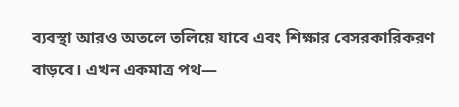ব্যবস্থা আরও অতলে তলিয়ে যাবে এবং শিক্ষার বেসরকারিকরণ বাড়বে। এখন একমাত্র পথ—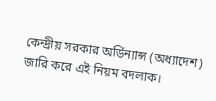কেন্দ্রীয় সরকার অর্ডিন্যান্স (অধ্যাদেশ) জারি করে এই নিয়ম বদলাক।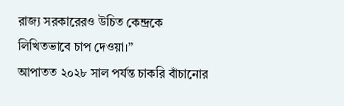রাজ্য সরকারেরও উচিত কেন্দ্রকে লিখিতভাবে চাপ দেওয়া।”
আপাতত ২০২৮ সাল পর্যন্ত চাকরি বাঁচানোর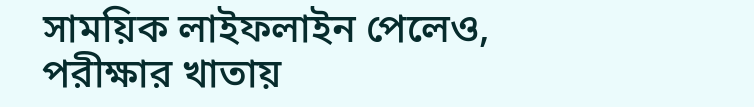সাময়িক লাইফলাইন পেলেও, পরীক্ষার খাতায়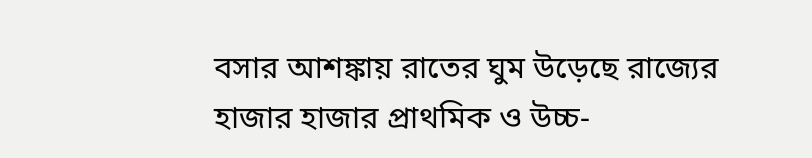বসার আশঙ্কায় রাতের ঘুম উড়েছে রাজ্যের হাজার হাজার প্রাথমিক ও উচ্চ-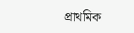প্রাথমিক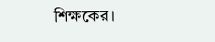শিক্ষকের।